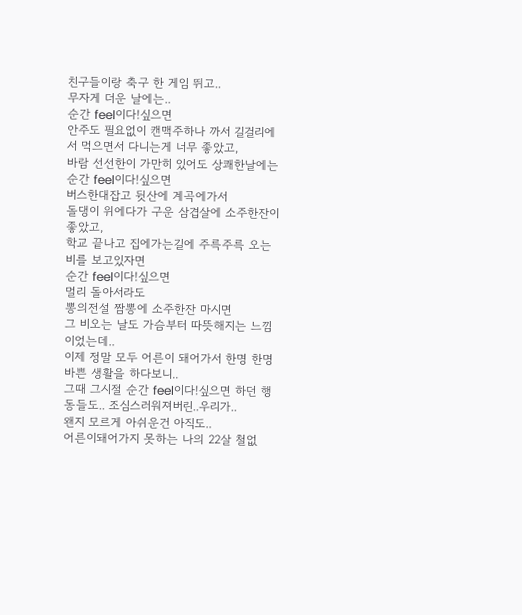친구들이랑 축구 한 게임 뛰고..
무자게 더운 날에는..
순간 feel이다!싶으면
안주도 필요없이 캔맥주하나 까서 길걸리에서 먹으면서 다니는게 너무 좋았고,
바람 선선한이 가만히 있어도 상쾌한날에는
순간 feel이다!싶으면
버스한대잡고 뒷산에 계곡에가서
돌댕이 위에다가 구운 삼겹살에 소주한잔이 좋았고,
학교 끝나고 집에가는길에 주륵주륵 오는 비를 보고있자면
순간 feel이다!싶으면
멀리 돌아서라도
뽕의전설 짬뽕에 소주한잔 마시면
그 비오는 날도 가슴부터 따뜻해지는 느낌이었는데..
이제 정말 모두 어른이 돼어가서 한명 한명 바쁜 생활을 하다보니..
그때 그시절 순간 feel이다!싶으면 하던 행동들도.. 조심스러워져버린..우리가..
왠지 모르게 아쉬운건 아직도..
어른이돼어가지 못하는 나의 22살 철없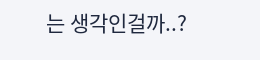는 생각인걸까..?